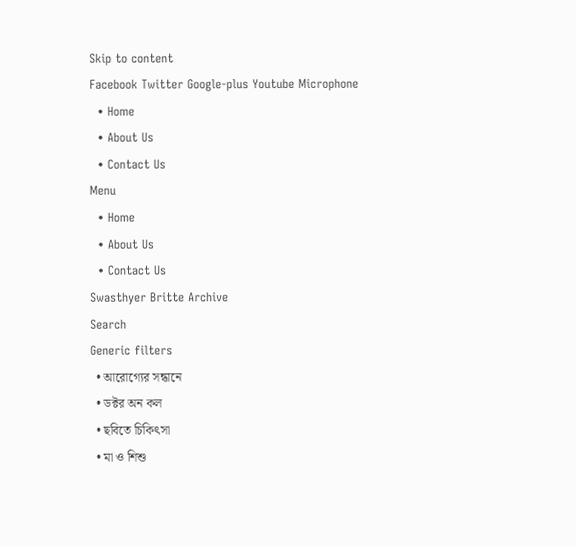Skip to content
Facebook Twitter Google-plus Youtube Microphone
  • Home
  • About Us
  • Contact Us
Menu
  • Home
  • About Us
  • Contact Us
Swasthyer Britte Archive
Search
Generic filters
  • আরোগ্যের সন্ধানে
  • ডক্টর অন কল
  • ছবিতে চিকিৎসা
  • মা ও শিশু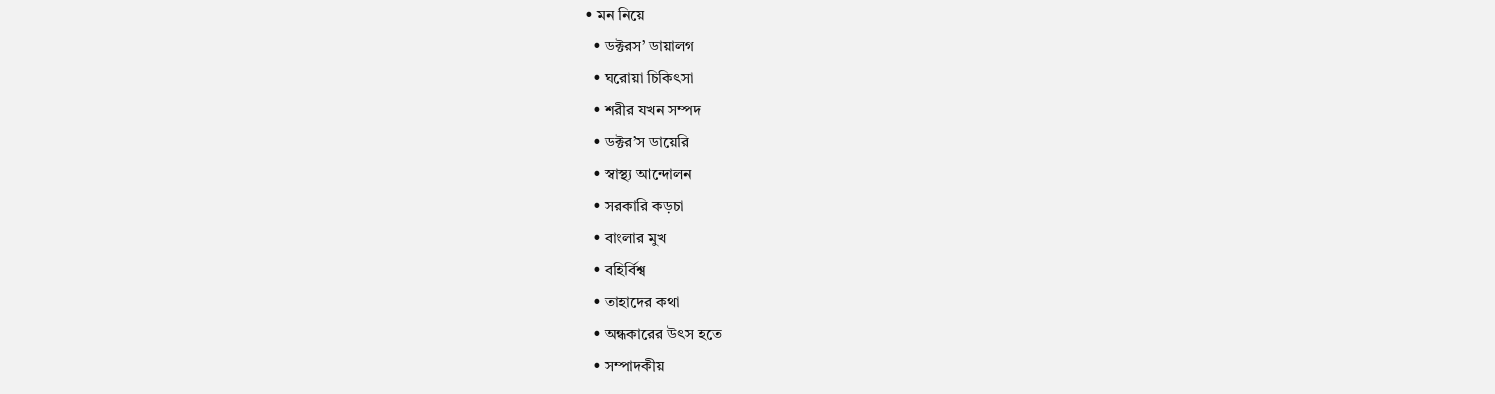• মন নিয়ে
  • ডক্টরস’ ডায়ালগ
  • ঘরোয়া চিকিৎসা
  • শরীর যখন সম্পদ
  • ডক্টর’স ডায়েরি
  • স্বাস্থ্য আন্দোলন
  • সরকারি কড়চা
  • বাংলার মুখ
  • বহির্বিশ্ব
  • তাহাদের কথা
  • অন্ধকারের উৎস হতে
  • সম্পাদকীয়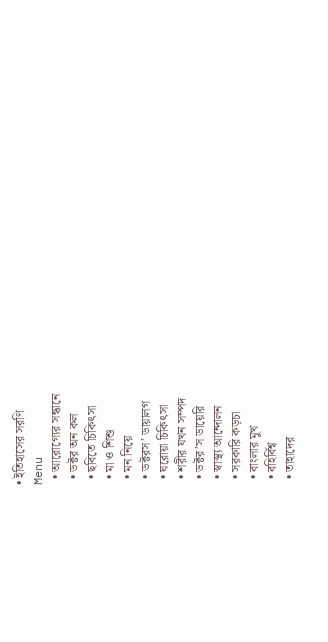• ইতিহাসের সরণি
Menu
  • আরোগ্যের সন্ধানে
  • ডক্টর অন কল
  • ছবিতে চিকিৎসা
  • মা ও শিশু
  • মন নিয়ে
  • ডক্টরস’ ডায়ালগ
  • ঘরোয়া চিকিৎসা
  • শরীর যখন সম্পদ
  • ডক্টর’স ডায়েরি
  • স্বাস্থ্য আন্দোলন
  • সরকারি কড়চা
  • বাংলার মুখ
  • বহির্বিশ্ব
  • তাহাদের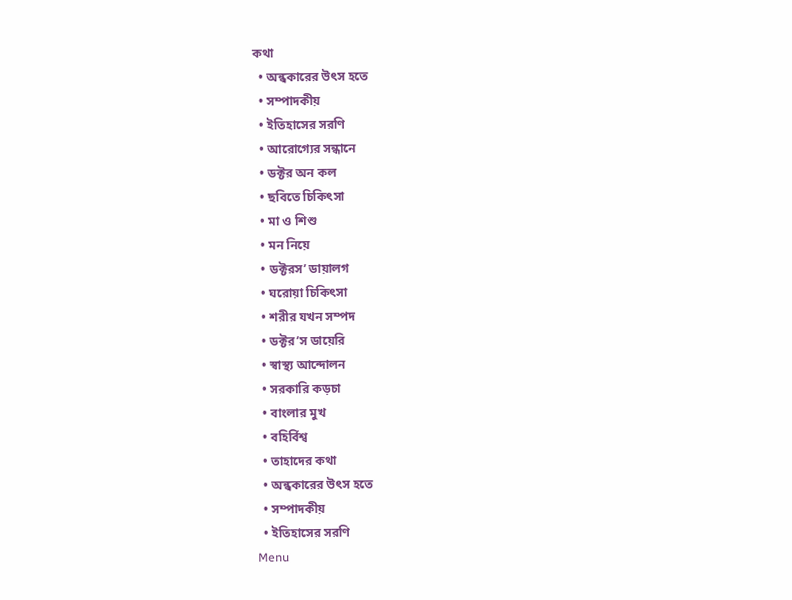কথা
  • অন্ধকারের উৎস হতে
  • সম্পাদকীয়
  • ইতিহাসের সরণি
  • আরোগ্যের সন্ধানে
  • ডক্টর অন কল
  • ছবিতে চিকিৎসা
  • মা ও শিশু
  • মন নিয়ে
  • ডক্টরস’ ডায়ালগ
  • ঘরোয়া চিকিৎসা
  • শরীর যখন সম্পদ
  • ডক্টর’স ডায়েরি
  • স্বাস্থ্য আন্দোলন
  • সরকারি কড়চা
  • বাংলার মুখ
  • বহির্বিশ্ব
  • তাহাদের কথা
  • অন্ধকারের উৎস হতে
  • সম্পাদকীয়
  • ইতিহাসের সরণি
Menu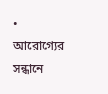• আরোগ্যের সন্ধানে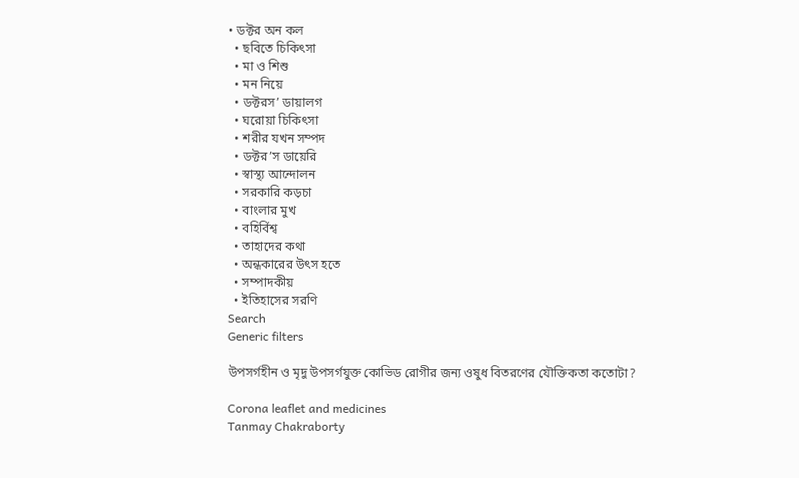• ডক্টর অন কল
  • ছবিতে চিকিৎসা
  • মা ও শিশু
  • মন নিয়ে
  • ডক্টরস’ ডায়ালগ
  • ঘরোয়া চিকিৎসা
  • শরীর যখন সম্পদ
  • ডক্টর’স ডায়েরি
  • স্বাস্থ্য আন্দোলন
  • সরকারি কড়চা
  • বাংলার মুখ
  • বহির্বিশ্ব
  • তাহাদের কথা
  • অন্ধকারের উৎস হতে
  • সম্পাদকীয়
  • ইতিহাসের সরণি
Search
Generic filters

উপসর্গহীন ও মৃদু উপসর্গযুক্ত কোভিড রোগীর জন্য ওষুধ বিতরণের যৌক্তিকতা কতোটা?

Corona leaflet and medicines
Tanmay Chakraborty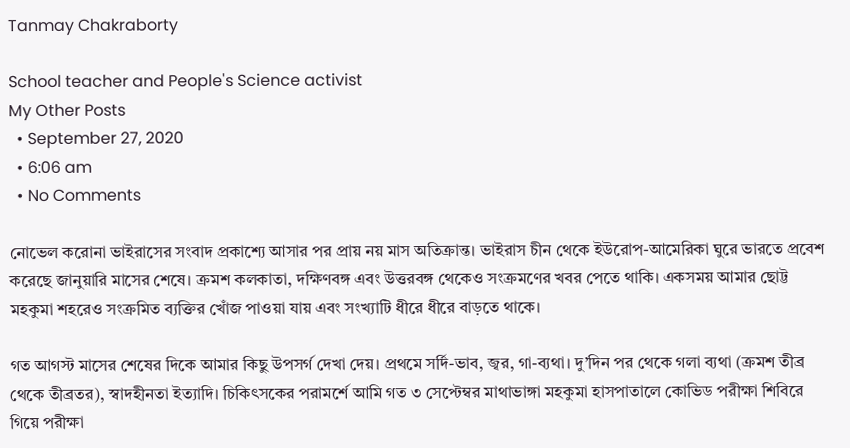Tanmay Chakraborty

School teacher and People's Science activist
My Other Posts
  • September 27, 2020
  • 6:06 am
  • No Comments

নোভেল করোনা ভাইরাসের সংবাদ প্রকাশ্যে আসার পর প্রায় নয় মাস অতিক্রান্ত। ভাইরাস চীন থেকে ইউরোপ-আমেরিকা ঘুরে ভারতে প্রবেশ করেছে জানুয়ারি মাসের শেষে। ক্রমশ কলকাতা, দক্ষিণবঙ্গ এবং উত্তরবঙ্গ থেকেও সংক্রমণের খবর পেতে থাকি। একসময় আমার ছোট্ট মহকুমা শহরেও সংক্রমিত ব্যক্তির খোঁজ পাওয়া যায় এবং সংখ্যাটি ধীরে ধীরে বাড়তে থাকে।

গত আগস্ট মাসের শেষের দিকে আমার কিছু উপসর্গ দেখা দেয়। প্রথমে সর্দি-ভাব, জ্বর, গা-ব্যথা। দু’দিন পর থেকে গলা ব্যথা (ক্রমশ তীব্র থেকে তীব্রতর), স্বাদহীনতা ইত্যাদি। চিকিৎসকের পরামর্শে আমি গত ৩ সেপ্টেম্বর মাথাভাঙ্গা মহকুমা হাসপাতালে কোভিড পরীক্ষা শিবিরে গিয়ে পরীক্ষা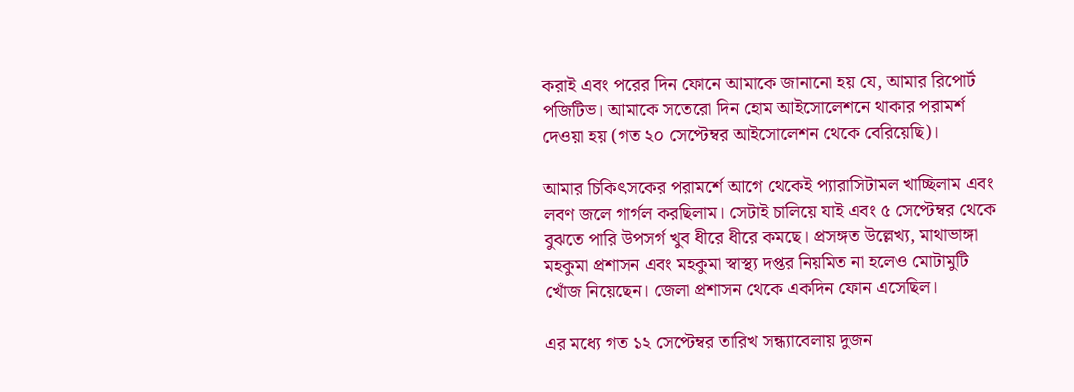করাই এবং পরের দিন ফোনে আমাকে জানানো হয় যে, আমার রিপোর্ট পজিটিভ। আমাকে সতেরো দিন হোম আইসোলেশনে থাকার পরামর্শ দেওয়া হয় (গত ২০ সেপ্টেম্বর আইসোলেশন থেকে বেরিয়েছি)।

আমার চিকিৎসকের পরামর্শে আগে থেকেই প্যারাসিটামল খাচ্ছিলাম এবং লবণ জলে গার্গল করছিলাম। সেটাই চালিয়ে যাই এবং ৫ সেপ্টেম্বর থেকে বুঝতে পারি উপসর্গ খুব ধীরে ধীরে কমছে। প্রসঙ্গত উল্লেখ্য, মাথাভাঙ্গা মহকুমা প্রশাসন এবং মহকুমা স্বাস্থ্য দপ্তর নিয়মিত না হলেও মোটামুটি খোঁজ নিয়েছেন। জেলা প্রশাসন থেকে একদিন ফোন এসেছিল।

এর মধ্যে গত ১২ সেপ্টেম্বর তারিখ সন্ধ্যাবেলায় দুজন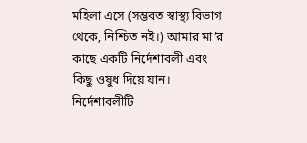মহিলা এসে (সম্ভবত স্বাস্থ্য বিভাগ থেকে, নিশ্চিত নই।) আমার মা’র কাছে একটি নির্দেশাবলী এবং কিছু ওষুধ দিয়ে যান। নির্দেশাবলীটি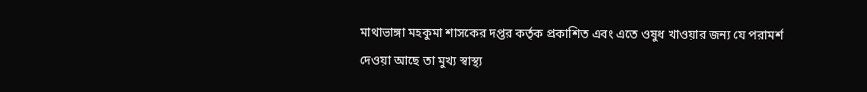মাথাভাঙ্গা মহকুমা শাসকের দপ্তর কর্তৃক প্রকাশিত এবং এতে ওষুধ খাওয়ার জন্য যে পরামর্শ দেওয়া আছে তা মুখ্য স্বাস্থ্য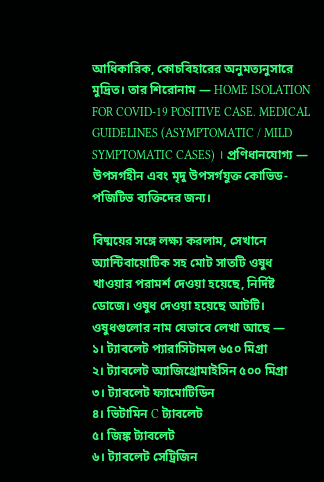আধিকারিক, কোচবিহারের অনুমত্যনুসারে মুদ্রিত। তার শিরোনাম — HOME ISOLATION FOR COVID-19 POSITIVE CASE. MEDICAL GUIDELINES (ASYMPTOMATIC / MILD SYMPTOMATIC CASES) । প্রণিধানযোগ্য — উপসর্গহীন এবং মৃদু উপসর্গযুক্ত কোভিড-পজিটিভ ব্যক্তিদের জন্য।

বিষ্ময়ের সঙ্গে লক্ষ্য করলাম, সেখানে অ্যান্টিবায়োটিক সহ মোট সাতটি ওষুধ খাওয়ার পরামর্শ দেওয়া হয়েছে, নির্দিষ্ট ডোজে। ওষুধ দেওয়া হয়েছে আটটি।
ওষুধগুলোর নাম যেভাবে লেখা আছে —
১। ট্যাবলেট প্যারাসিটামল ৬৫০ মিগ্রা
২। ট্যাবলেট অ্যাজিথ্রোমাইসিন ৫০০ মিগ্রা
৩। ট্যাবলেট ফ্যামোটিডিন
৪। ভিটামিন C ট্যাবলেট
৫। জিঙ্ক ট্যাবলেট
৬। ট্যাবলেট সেট্রিজিন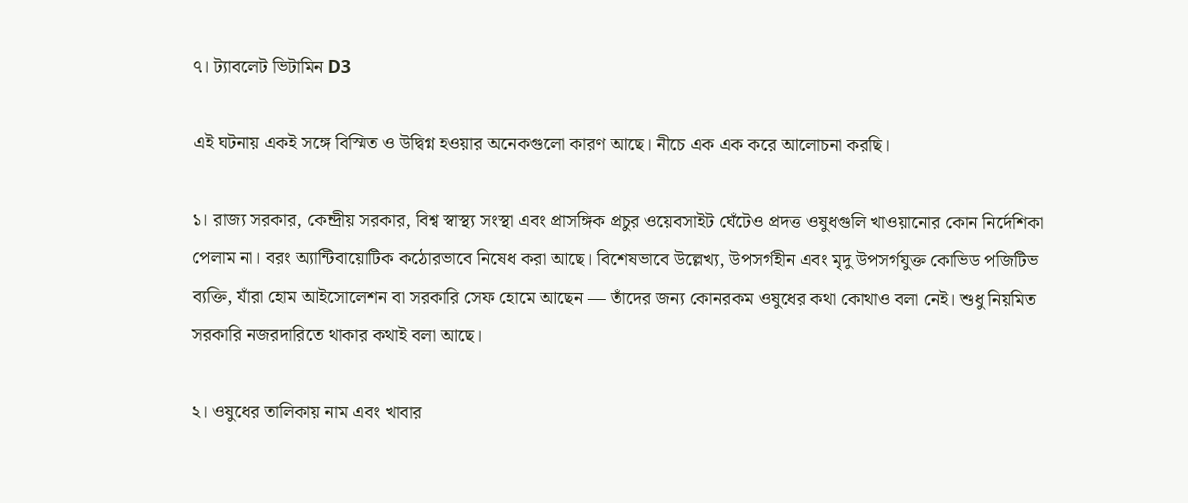৭। ট্যাবলেট ভিটামিন D3

এই ঘটনায় একই সঙ্গে বিস্মিত ও উদ্বিগ্ন হওয়ার অনেকগুলো কারণ আছে। নীচে এক এক করে আলোচনা করছি।

১। রাজ্য সরকার, কেন্দ্রীয় সরকার, বিশ্ব স্বাস্থ্য সংস্থা এবং প্রাসঙ্গিক প্রচুর ওয়েবসাইট ঘেঁটেও প্রদত্ত ওষুধগুলি খাওয়ানোর কোন নির্দেশিকা পেলাম না। বরং অ্যান্টিবায়োটিক কঠোরভাবে নিষেধ করা আছে। বিশেষভাবে উল্লেখ্য, উপসর্গহীন এবং মৃদু উপসর্গযুক্ত কোভিড পজিটিভ ব্যক্তি, যাঁরা হোম আইসোলেশন বা সরকারি সেফ হোমে আছেন — তাঁদের জন্য কোনরকম ওষুধের কথা কোথাও বলা নেই। শুধু নিয়মিত সরকারি নজরদারিতে থাকার কথাই বলা আছে।

২। ওষুধের তালিকায় নাম এবং খাবার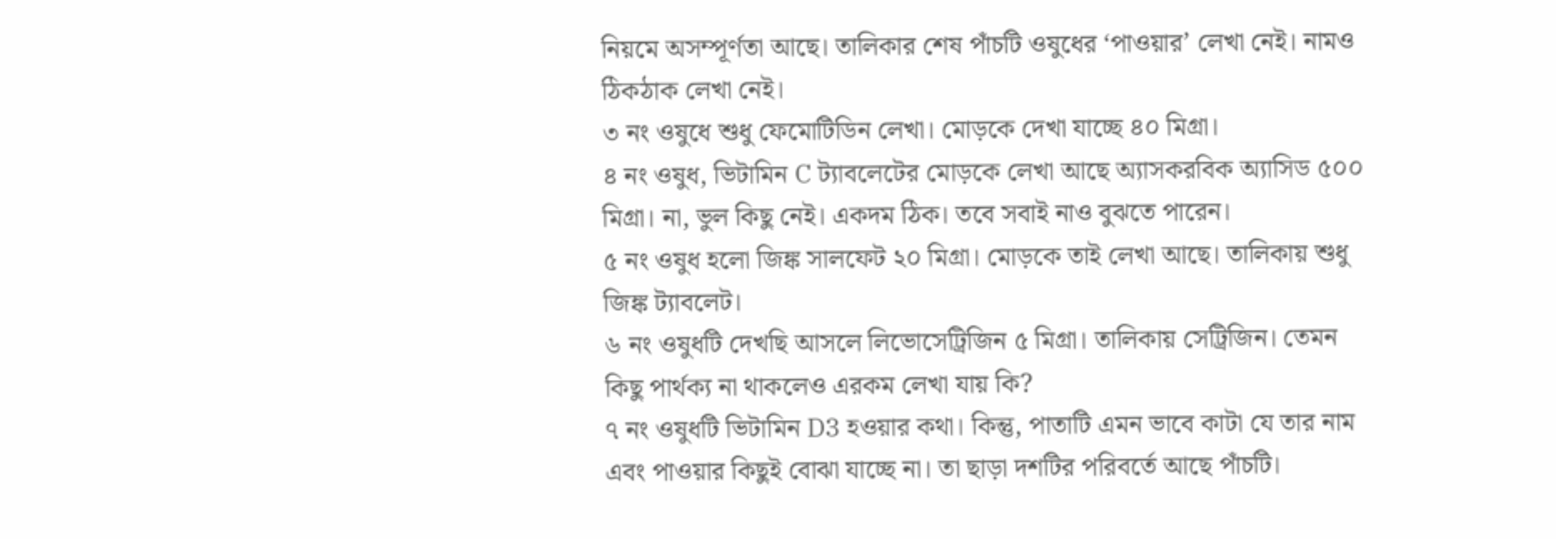নিয়মে অসম্পূর্ণতা আছে। তালিকার শেষ পাঁচটি ওষুধের ‘পাওয়ার’ লেখা নেই। নামও ঠিকঠাক লেখা নেই।
৩ নং ওষুধে শুধু ফেমোটিডিন লেখা। মোড়কে দেখা যাচ্ছে ৪০ মিগ্রা।
৪ নং ওষুধ, ভিটামিন C ট্যাবলেটের মোড়কে লেখা আছে অ্যাসকরবিক অ্যাসিড ৫০০ মিগ্রা। না, ভুল কিছু নেই। একদম ঠিক। তবে সবাই নাও বুঝতে পারেন।
৫ নং ওষুধ হলো জিঙ্ক সালফেট ২০ মিগ্রা। মোড়কে তাই লেখা আছে। তালিকায় শুধু জিঙ্ক ট্যাবলেট।
৬ নং ওষুধটি দেখছি আসলে লিভোসেট্রিজিন ৫ মিগ্রা। তালিকায় সেট্রিজিন। তেমন কিছু পার্থক্য না থাকলেও এরকম লেখা যায় কি?
৭ নং ওষুধটি ভিটামিন D3 হওয়ার কথা। কিন্তু, পাতাটি এমন ভাবে কাটা যে তার নাম এবং পাওয়ার কিছুই বোঝা যাচ্ছে না। তা ছাড়া দশটির পরিবর্তে আছে পাঁচটি।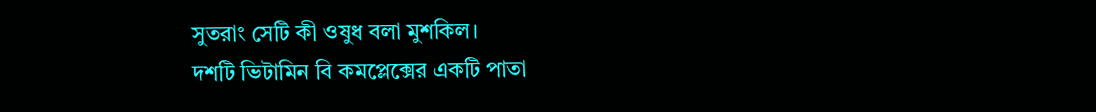সুতরাং সেটি কী ওষুধ বলা মুশকিল।
দশটি ভিটামিন বি কমপ্লেক্সের একটি পাতা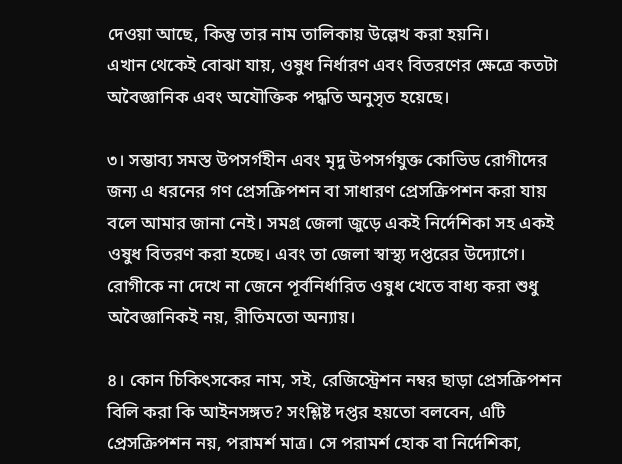দেওয়া আছে, কিন্তু তার নাম তালিকায় উল্লেখ করা হয়নি।
এখান থেকেই বোঝা যায়, ওষুধ নির্ধারণ এবং বিতরণের ক্ষেত্রে কতটা অবৈজ্ঞানিক এবং অযৌক্তিক পদ্ধতি অনুসৃত হয়েছে।

৩। সম্ভাব্য সমস্ত উপসর্গহীন এবং মৃদু উপসর্গযুক্ত কোভিড রোগীদের জন্য এ ধরনের গণ প্রেসক্রিপশন বা সাধারণ প্রেসক্রিপশন করা যায় বলে আমার জানা নেই। সমগ্র জেলা জুড়ে একই নির্দেশিকা সহ একই ওষুধ বিতরণ করা হচ্ছে। এবং তা জেলা স্বাস্থ্য দপ্তরের উদ্যোগে। রোগীকে না দেখে না জেনে পূর্বনির্ধারিত ওষুধ খেতে বাধ্য করা শুধু অবৈজ্ঞানিকই নয়, রীতিমতো অন্যায়।

৪। কোন চিকিৎসকের নাম, সই, রেজিস্ট্রেশন নম্বর ছাড়া প্রেসক্রিপশন বিলি করা কি আইনসঙ্গত? সংশ্লিষ্ট দপ্তর হয়তো বলবেন, এটি প্রেসক্রিপশন নয়, পরামর্শ মাত্র। সে পরামর্শ হোক বা নির্দেশিকা,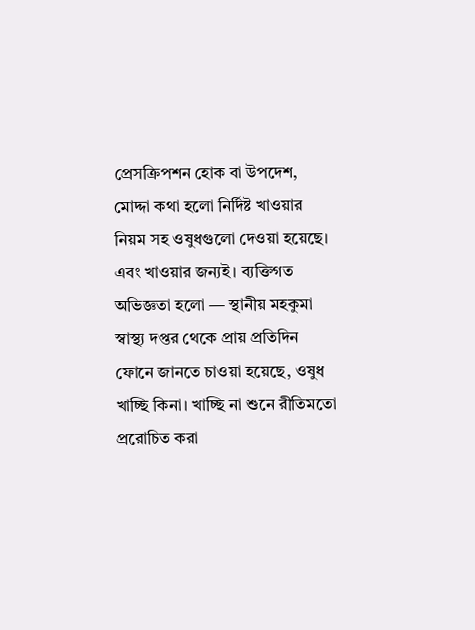প্রেসক্রিপশন হোক বা উপদেশ, মোদ্দা কথা হলো নির্দিষ্ট খাওয়ার নিয়ম সহ ওষুধগুলো দেওয়া হয়েছে। এবং খাওয়ার জন্যই। ব্যক্তিগত অভিজ্ঞতা হলো — স্থানীয় মহকুমা স্বাস্থ্য দপ্তর থেকে প্রায় প্রতিদিন ফোনে জানতে চাওয়া হয়েছে, ওষুধ খাচ্ছি কিনা। খাচ্ছি না শুনে রীতিমতো প্ররোচিত করা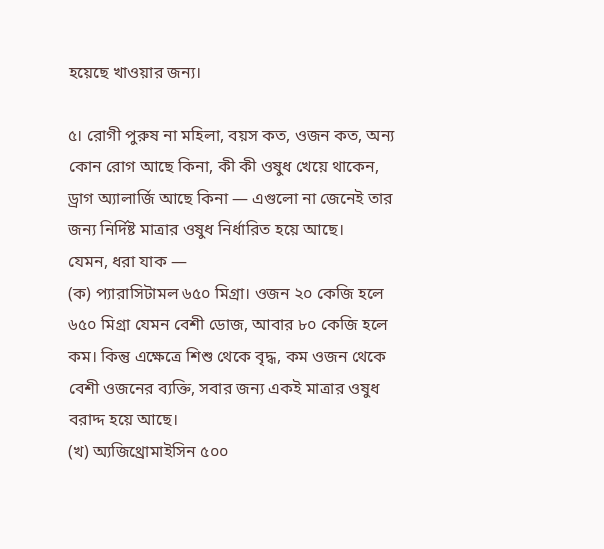হয়েছে খাওয়ার জন্য।

৫। রোগী পুরুষ না মহিলা, বয়স কত, ওজন কত, অন্য কোন রোগ আছে কিনা, কী কী ওষুধ খেয়ে থাকেন, ড্রাগ অ্যালার্জি আছে কিনা — এগুলো না জেনেই তার জন্য নির্দিষ্ট মাত্রার ওষুধ নির্ধারিত হয়ে আছে।
যেমন, ধরা যাক —
(ক) প্যারাসিটামল ৬৫০ মিগ্রা। ওজন ২০ কেজি হলে ৬৫০ মিগ্রা যেমন বেশী ডোজ, আবার ৮০ কেজি হলে কম। কিন্তু এক্ষেত্রে শিশু থেকে বৃদ্ধ, কম ওজন থেকে বেশী ওজনের ব্যক্তি, সবার জন্য একই মাত্রার ওষুধ বরাদ্দ হয়ে আছে।
(খ) অ্যজিথ্রোমাইসিন ৫০০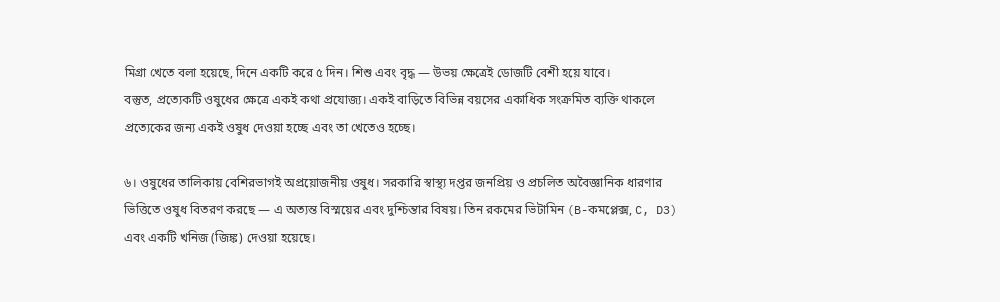মিগ্রা খেতে বলা হয়েছে, দিনে একটি করে ৫ দিন। শিশু এবং বৃদ্ধ — উভয় ক্ষেত্রেই ডোজটি বেশী হয়ে যাবে।
বস্তুত, প্রত্যেকটি ওষুধের ক্ষেত্রে একই কথা প্রযোজ্য। একই বাড়িতে বিভিন্ন বয়সের একাধিক সংক্রমিত ব্যক্তি থাকলে প্রত্যেকের জন্য একই ওষুধ দেওয়া হচ্ছে এবং তা খেতেও হচ্ছে।

৬। ওষুধের তালিকায় বেশিরভাগই অপ্রয়োজনীয় ওষুধ। সরকারি স্বাস্থ্য দপ্তর জনপ্রিয় ও প্রচলিত অবৈজ্ঞানিক ধারণার ভিত্তিতে ওষুধ বিতরণ করছে — এ অত্যন্ত বিস্ময়ের এবং দুশ্চিন্তার বিষয়। তিন রকমের ভিটামিন (B-কমপ্লেক্স, C, D3) এবং একটি খনিজ (জিঙ্ক) দেওয়া হয়েছে।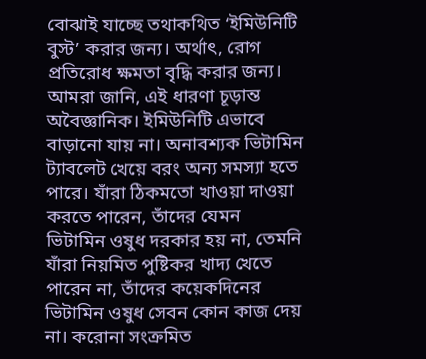বোঝাই যাচ্ছে তথাকথিত ‘ইমিউনিটি বুস্ট’ করার জন্য। অর্থাৎ, রোগ প্রতিরোধ ক্ষমতা বৃদ্ধি করার জন্য। আমরা জানি, এই ধারণা চূড়ান্ত অবৈজ্ঞানিক। ইমিউনিটি এভাবে বাড়ানো যায় না। অনাবশ্যক ভিটামিন ট্যাবলেট খেয়ে বরং অন্য সমস্যা হতে পারে। যাঁরা ঠিকমতো খাওয়া দাওয়া করতে পারেন, তাঁদের যেমন ভিটামিন ওষুধ দরকার হয় না, তেমনি যাঁরা নিয়মিত পুষ্টিকর খাদ্য খেতে পারেন না, তাঁদের কয়েকদিনের ভিটামিন ওষুধ সেবন কোন কাজ দেয় না। করোনা সংক্রমিত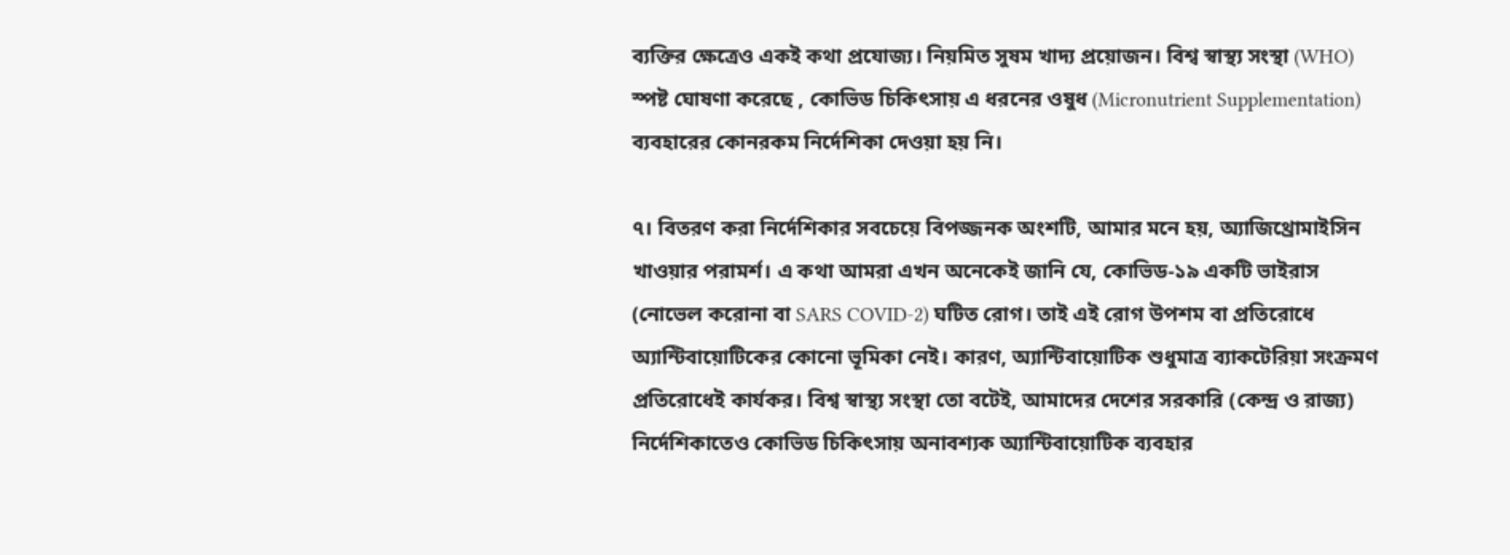ব্যক্তির ক্ষেত্রেও একই কথা প্রযোজ্য। নিয়মিত সুষম খাদ্য প্রয়োজন। বিশ্ব স্বাস্থ্য সংস্থা (WHO) স্পষ্ট ঘোষণা করেছে , কোভিড চিকিৎসায় এ ধরনের ওষুধ (Micronutrient Supplementation) ব্যবহারের কোনরকম নির্দেশিকা দেওয়া হয় নি।

৭। বিতরণ করা নির্দেশিকার সবচেয়ে বিপজ্জনক অংশটি, আমার মনে হয়, অ্যাজিথ্রোমাইসিন খাওয়ার পরামর্শ। এ কথা আমরা এখন অনেকেই জানি যে, কোভিড-১৯ একটি ভাইরাস (নোভেল করোনা বা SARS COVID-2) ঘটিত রোগ। তাই এই রোগ উপশম বা প্রতিরোধে অ্যান্টিবায়োটিকের কোনো ভূমিকা নেই। কারণ, অ্যান্টিবায়োটিক শুধুমাত্র ব্যাকটেরিয়া সংক্রমণ প্রতিরোধেই কার্যকর। বিশ্ব স্বাস্থ্য সংস্থা তো বটেই, আমাদের দেশের সরকারি (কেন্দ্র ও রাজ্য) নির্দেশিকাতেও কোভিড চিকিৎসায় অনাবশ্যক অ্যান্টিবায়োটিক ব্যবহার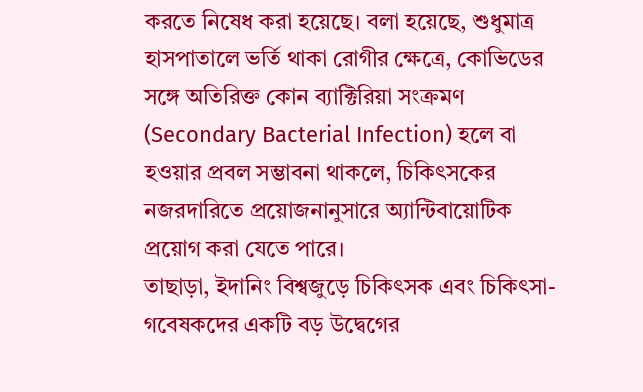করতে নিষেধ করা হয়েছে। বলা হয়েছে, শুধুমাত্র হাসপাতালে ভর্তি থাকা রোগীর ক্ষেত্রে, কোভিডের সঙ্গে অতিরিক্ত কোন ব্যাক্টিরিয়া সংক্রমণ (Secondary Bacterial Infection) হলে বা হওয়ার প্রবল সম্ভাবনা থাকলে, চিকিৎসকের নজরদারিতে প্রয়োজনানুসারে অ্যান্টিবায়োটিক প্রয়োগ করা যেতে পারে।
তাছাড়া, ইদানিং বিশ্বজুড়ে চিকিৎসক এবং চিকিৎসা-গবেষকদের একটি বড় উদ্বেগের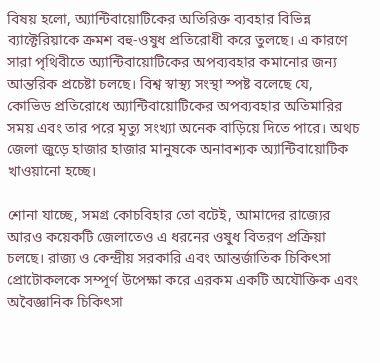বিষয় হলো, অ্যান্টিবায়োটিকের অতিরিক্ত ব্যবহার বিভিন্ন ব্যাক্টেরিয়াকে ক্রমশ বহু-ওষুধ প্রতিরোধী করে তুলছে। এ কারণে সারা পৃথিবীতে অ্যান্টিবায়োটিকের অপব্যবহার কমানোর জন্য আন্তরিক প্রচেষ্টা চলছে। বিশ্ব স্বাস্থ্য সংস্থা স্পষ্ট বলেছে যে, কোভিড প্রতিরোধে অ্যান্টিবায়োটিকের অপব্যবহার অতিমারির সময় এবং তার পরে মৃত্যু সংখ্যা অনেক বাড়িয়ে দিতে পারে। অথচ জেলা জুড়ে হাজার হাজার মানুষকে অনাবশ্যক অ্যান্টিবায়োটিক খাওয়ানো হচ্ছে।

শোনা যাচ্ছে, সমগ্র কোচবিহার তো বটেই, আমাদের রাজ্যের আরও কয়েকটি জেলাতেও এ ধরনের ওষুধ বিতরণ প্রক্রিয়া চলছে। রাজ্য ও কেন্দ্রীয় সরকারি এবং আন্তর্জাতিক চিকিৎসা প্রোটোকলকে সম্পূর্ণ উপেক্ষা করে এরকম একটি অযৌক্তিক এবং অবৈজ্ঞানিক চিকিৎসা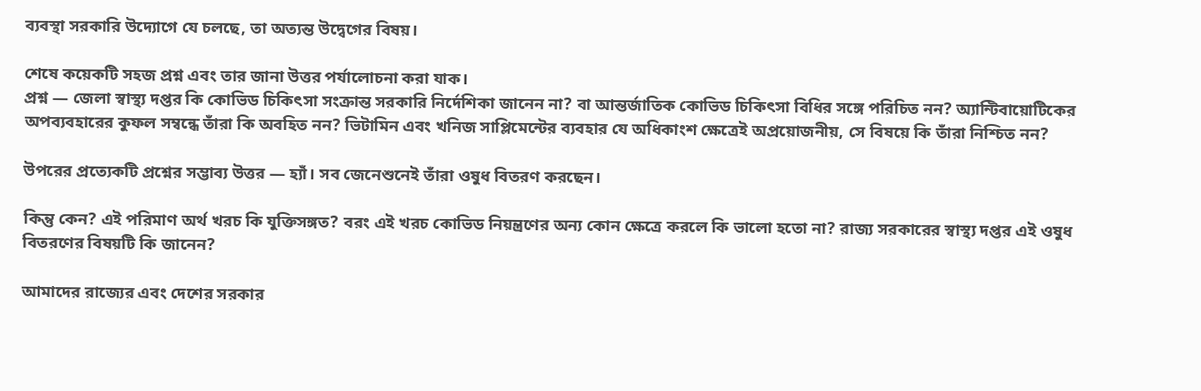ব্যবস্থা সরকারি উদ্যোগে যে চলছে, তা অত্যন্ত উদ্বেগের বিষয়।

শেষে কয়েকটি সহজ প্রশ্ন এবং তার জানা উত্তর পর্যালোচনা করা যাক।
প্রশ্ন — জেলা স্বাস্থ্য দপ্তর কি কোভিড চিকিৎসা সংক্রান্ত সরকারি নির্দেশিকা জানেন না? বা আন্তর্জাতিক কোভিড চিকিৎসা বিধির সঙ্গে পরিচিত নন? অ্যান্টিবায়োটিকের অপব্যবহারের কুফল সম্বন্ধে তাঁরা কি অবহিত নন? ভিটামিন এবং খনিজ সাপ্লিমেন্টের ব্যবহার যে অধিকাংশ ক্ষেত্রেই অপ্রয়োজনীয়, সে বিষয়ে কি তাঁরা নিশ্চিত নন?

উপরের প্রত্যেকটি প্রশ্নের সম্ভাব্য উত্তর — হ্যাঁ। সব জেনেশুনেই তাঁরা ওষুধ বিতরণ করছেন।

কিন্তু কেন? এই পরিমাণ অর্থ খরচ কি যুক্তিসঙ্গত? বরং এই খরচ কোভিড নিয়ন্ত্রণের অন্য কোন ক্ষেত্রে করলে কি ভালো হতো না? রাজ্য সরকারের স্বাস্থ্য দপ্তর এই ওষুধ বিতরণের বিষয়টি কি জানেন?

আমাদের রাজ্যের এবং দেশের সরকার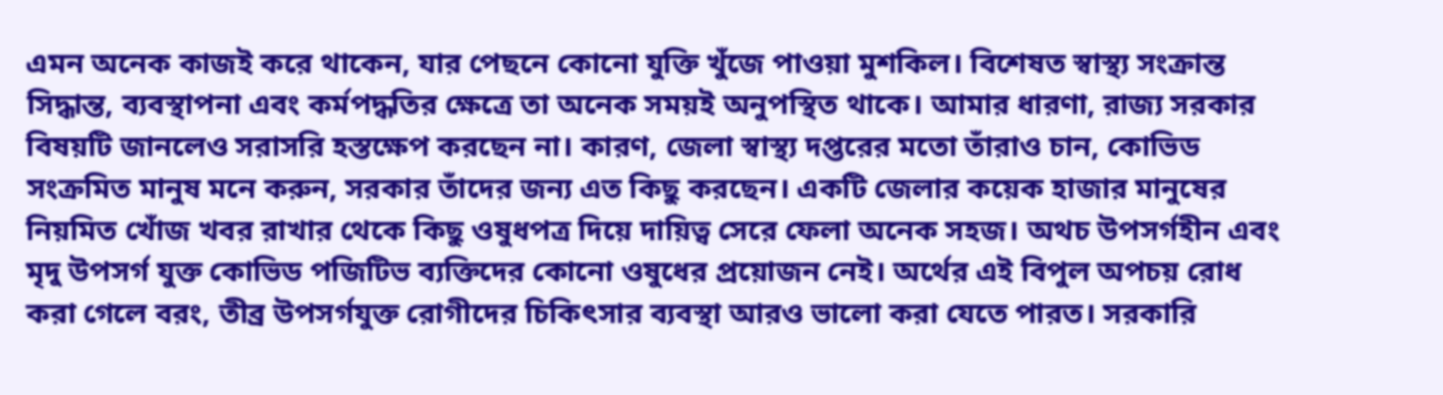এমন অনেক কাজই করে থাকেন, যার পেছনে কোনো যুক্তি খুঁজে পাওয়া মুশকিল। বিশেষত স্বাস্থ্য সংক্রান্ত সিদ্ধান্ত, ব্যবস্থাপনা এবং কর্মপদ্ধতির ক্ষেত্রে তা অনেক সময়ই অনুপস্থিত থাকে। আমার ধারণা, রাজ্য সরকার বিষয়টি জানলেও সরাসরি হস্তক্ষেপ করছেন না। কারণ, জেলা স্বাস্থ্য দপ্তরের মতো তাঁরাও চান, কোভিড সংক্রমিত মানুষ মনে করুন, সরকার তাঁদের জন্য এত কিছু করছেন। একটি জেলার কয়েক হাজার মানুষের নিয়মিত খোঁজ খবর রাখার থেকে কিছু ওষুধপত্র দিয়ে দায়িত্ব সেরে ফেলা অনেক সহজ। অথচ উপসর্গহীন এবং মৃদু উপসর্গ যুক্ত কোভিড পজিটিভ ব্যক্তিদের কোনো ওষুধের প্রয়োজন নেই। অর্থের এই বিপুল অপচয় রোধ করা গেলে বরং, তীব্র উপসর্গযুক্ত রোগীদের চিকিৎসার ব্যবস্থা আরও ভালো করা যেতে পারত। সরকারি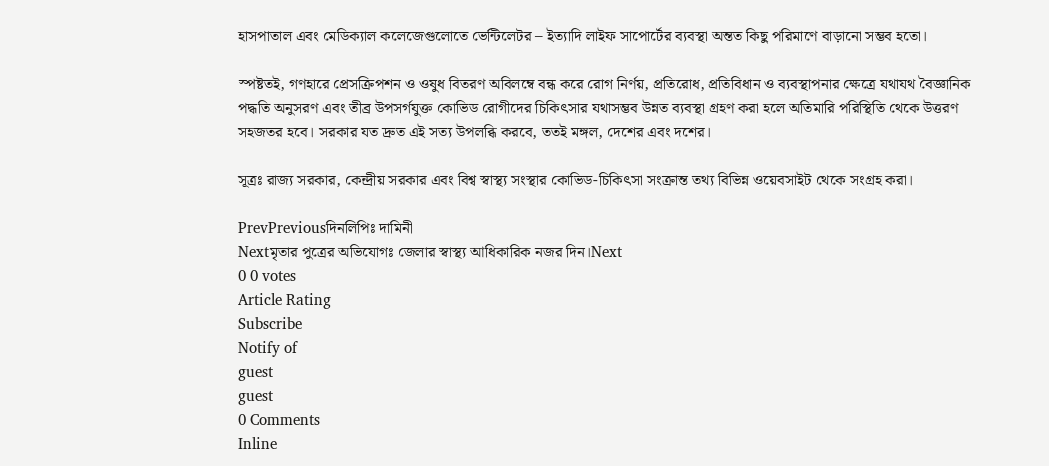হাসপাতাল এবং মেডিক্যাল কলেজেগুলোতে ভেন্টিলেটর – ইত্যাদি লাইফ সাপোর্টের ব্যবস্থা অন্তত কিছু পরিমাণে বাড়ানো সম্ভব হতো।

স্পষ্টতই, গণহারে প্রেসক্রিপশন ও ওষুধ বিতরণ অবিলম্বে বন্ধ করে রোগ নির্ণয়, প্রতিরোধ, প্রতিবিধান ও ব্যবস্থাপনার ক্ষেত্রে যথাযথ বৈজ্ঞানিক পদ্ধতি অনুসরণ এবং তীব্র উপসর্গযুক্ত কোভিড রোগীদের চিকিৎসার যথাসম্ভব উন্নত ব্যবস্থা গ্রহণ করা হলে অতিমারি পরিস্থিতি থেকে উত্তরণ সহজতর হবে। সরকার যত দ্রুত এই সত্য উপলব্ধি করবে, ততই মঙ্গল, দেশের এবং দশের।

সূত্রঃ রাজ্য সরকার, কেন্দ্রীয় সরকার এবং বিশ্ব স্বাস্থ্য সংস্থার কোভিড-চিকিৎসা সংক্রান্ত তথ্য বিভিন্ন ওয়েবসাইট থেকে সংগ্রহ করা।

PrevPreviousদিনলিপিঃ দামিনী
Nextমৃতার পুত্রের অভিযোগঃ জেলার স্বাস্থ্য আধিকারিক নজর দিন।Next
0 0 votes
Article Rating
Subscribe
Notify of
guest
guest
0 Comments
Inline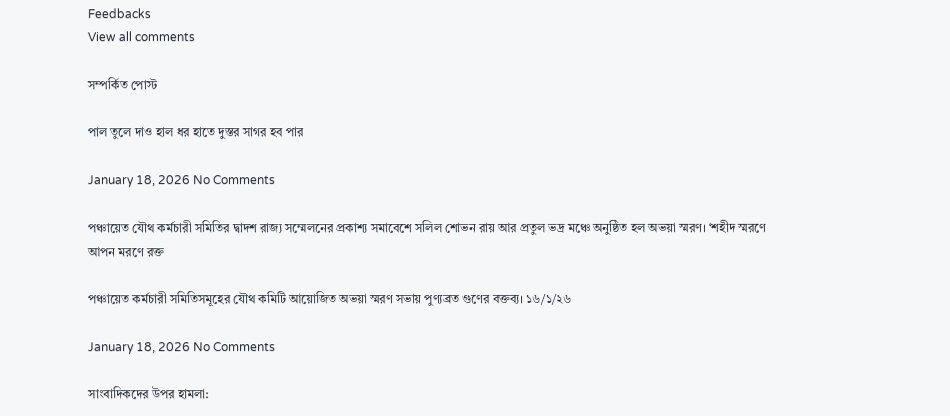Feedbacks
View all comments

সম্পর্কিত পোস্ট

পাল তুলে দাও হাল ধর হাতে দুস্তর সাগর হব পার

January 18, 2026 No Comments

পঞ্চায়েত যৌথ কর্মচারী সমিতির দ্বাদশ রাজ্য সম্মেলনের প্রকাশ্য সমাবেশে সলিল শোভন রায় আর প্রতুল ভদ্র মঞ্চে অনুষ্ঠিত হল অভয়া স্মরণ। ‘শহীদ স্মরণে আপন মরণে রক্ত

পঞ্চায়েত কর্মচারী সমিতিসমূহের যৌথ কমিটি আয়োজিত অভয়া স্মরণ সভায় পুণ্যব্রত গুণের বক্তব্য। ১৬/১/২৬

January 18, 2026 No Comments

সাংবাদিকদের উপর হামলা: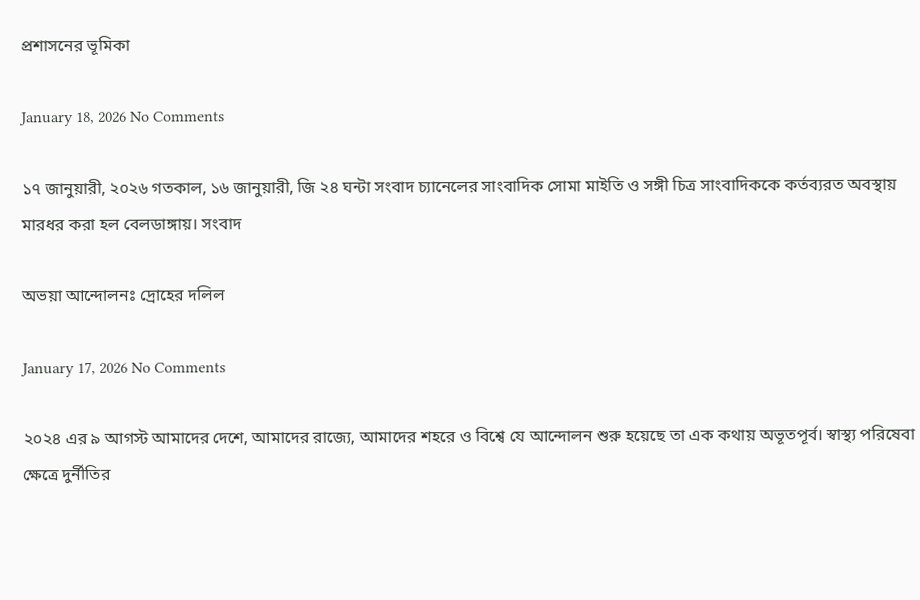প্রশাসনের ভূমিকা

January 18, 2026 No Comments

১৭ জানুয়ারী, ২০২৬ গতকাল, ১৬ জানুয়ারী, জি ২৪ ঘন্টা সংবাদ চ্যানেলের সাংবাদিক সোমা মাইতি ও সঙ্গী চিত্র সাংবাদিককে কর্তব্যরত অবস্থায় মারধর করা হল বেলডাঙ্গায়। সংবাদ

অভয়া আন্দোলনঃ দ্রোহের দলিল

January 17, 2026 No Comments

২০২৪ এর ৯ আগস্ট আমাদের দেশে, আমাদের রাজ্যে, আমাদের শহরে ও বিশ্বে যে আন্দোলন শুরু হয়েছে তা এক কথায় অভূতপূর্ব। স্বাস্থ্য পরিষেবা ক্ষেত্রে দুর্নীতির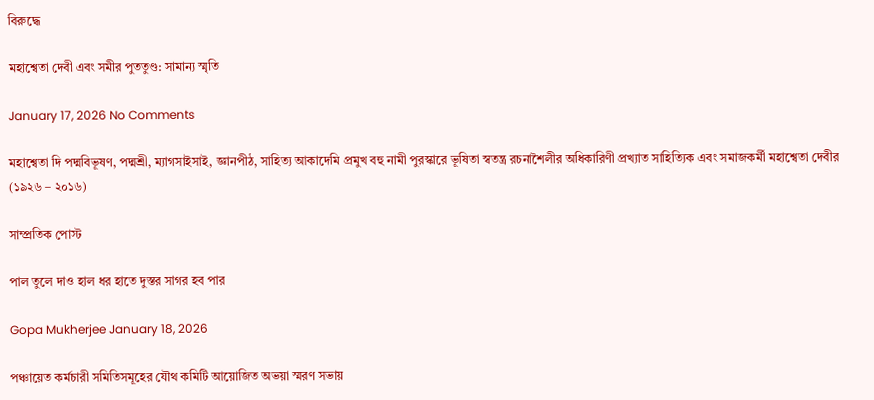বিরুদ্ধে

মহাশ্বেতা দেবী এবং সমীর পুততুণ্ড: সামান্য স্মৃতি

January 17, 2026 No Comments

মহাশ্বেতা দি পদ্মবিভূষণ, পদ্মশ্রী, ম্যাগসাইসাই, জ্ঞানপীঠ, সাহিত্য আকাদেমি প্রমুখ বহু নামী পুরস্কারে ভূষিতা স্বতন্ত্র রচনাশৈলীর অধিকারিণী প্রখ্যাত সাহিত্যিক এবং সমাজকর্মী মহাশ্বেতা দেবীর (১৯২৬ – ২০১৬)

সাম্প্রতিক পোস্ট

পাল তুলে দাও হাল ধর হাতে দুস্তর সাগর হব পার

Gopa Mukherjee January 18, 2026

পঞ্চায়েত কর্মচারী সমিতিসমূহের যৌথ কমিটি আয়োজিত অভয়া স্মরণ সভায়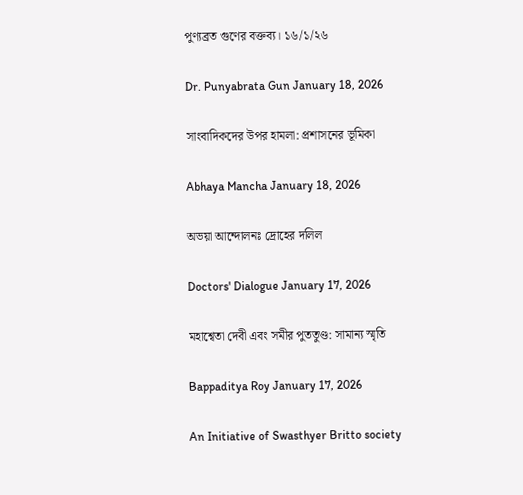পুণ্যব্রত গুণের বক্তব্য। ১৬/১/২৬

Dr. Punyabrata Gun January 18, 2026

সাংবাদিকদের উপর হামলা: প্রশাসনের ভূমিকা

Abhaya Mancha January 18, 2026

অভয়া আন্দোলনঃ দ্রোহের দলিল

Doctors' Dialogue January 17, 2026

মহাশ্বেতা দেবী এবং সমীর পুততুণ্ড: সামান্য স্মৃতি

Bappaditya Roy January 17, 2026

An Initiative of Swasthyer Britto society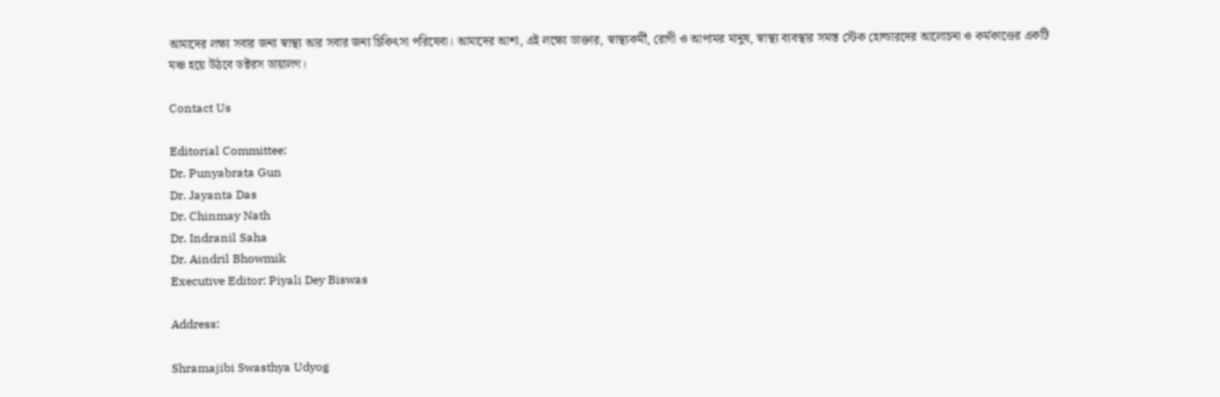আমাদের লক্ষ্য সবার জন্য স্বাস্থ্য আর সবার জন্য চিকিৎসা পরিষেবা। আমাদের আশা, এই লক্ষ্যে ডাক্তার, স্বাস্থ্যকর্মী, রোগী ও আপামর মানুষ, স্বাস্থ্য ব্যবস্থার সমস্ত স্টেক হোল্ডারদের আলোচনা ও কর্মকাণ্ডের একটি মঞ্চ হয়ে উঠবে ডক্টরস ডায়ালগ।

Contact Us

Editorial Committee:
Dr. Punyabrata Gun
Dr. Jayanta Das
Dr. Chinmay Nath
Dr. Indranil Saha
Dr. Aindril Bhowmik
Executive Editor: Piyali Dey Biswas

Address:

Shramajibi Swasthya Udyog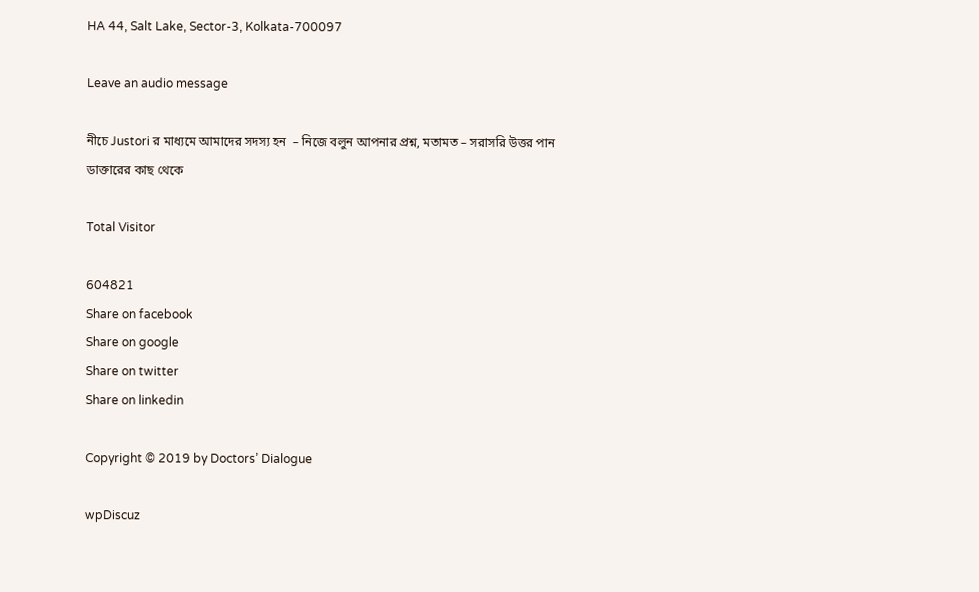HA 44, Salt Lake, Sector-3, Kolkata-700097

Leave an audio message

নীচে Justori র মাধ্যমে আমাদের সদস্য হন  – নিজে বলুন আপনার প্রশ্ন, মতামত – সরাসরি উত্তর পান ডাক্তারের কাছ থেকে

Total Visitor

604821
Share on facebook
Share on google
Share on twitter
Share on linkedin

Copyright © 2019 by Doctors’ Dialogue

wpDiscuz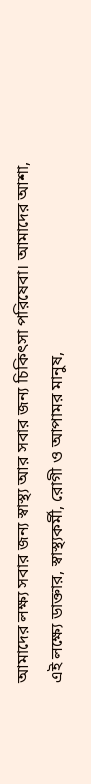আমাদের লক্ষ্য সবার জন্য স্বাস্থ্য আর সবার জন্য চিকিৎসা পরিষেবা। আমাদের আশা, এই লক্ষ্যে ডাক্তার, স্বাস্থ্যকর্মী, রোগী ও আপামর মানুষ,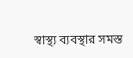স্বাস্থ্য ব্যবস্থার সমস্ত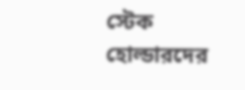স্টেক হোল্ডারদের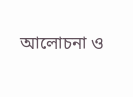আলোচনা ও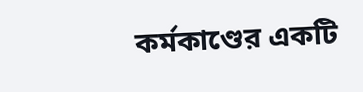কর্মকাণ্ডের একটি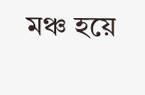মঞ্চ হয়ে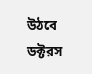উঠবে ডক্টরস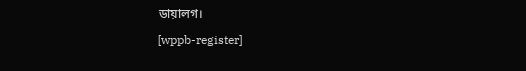ডায়ালগ।

[wppb-register]